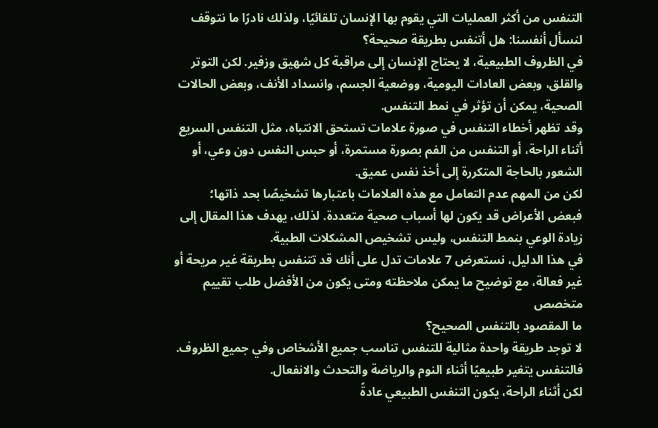التنفس من أكثر العمليات التي يقوم بها الإنسان تلقائيًا، ولذلك نادرًا ما نتوقف لنسأل أنفسنا: هل أتنفس بطريقة صحيحة؟
في الظروف الطبيعية، لا يحتاج الإنسان إلى مراقبة كل شهيق وزفير. لكن التوتر والقلق، وبعض العادات اليومية، ووضعية الجسم، وانسداد الأنف، وبعض الحالات الصحية، يمكن أن تؤثر في نمط التنفس.
وقد تظهر أخطاء التنفس في صورة علامات تستحق الانتباه، مثل التنفس السريع أثناء الراحة، أو التنفس من الفم بصورة مستمرة، أو حبس النفس دون وعي، أو الشعور بالحاجة المتكررة إلى أخذ نفس عميق.
لكن من المهم عدم التعامل مع هذه العلامات باعتبارها تشخيصًا بحد ذاتها؛ فبعض الأعراض قد يكون لها أسباب صحية متعددة. لذلك، يهدف هذا المقال إلى زيادة الوعي بنمط التنفس، وليس تشخيص المشكلات الطبية.
في هذا الدليل، نستعرض 7 علامات تدل على أنك قد تتنفس بطريقة غير مريحة أو غير فعالة، مع توضيح ما يمكن ملاحظته ومتى يكون من الأفضل طلب تقييم متخصص
ما المقصود بالتنفس الصحيح؟
لا توجد طريقة واحدة مثالية للتنفس تناسب جميع الأشخاص وفي جميع الظروف. فالتنفس يتغير طبيعيًا أثناء النوم والرياضة والتحدث والانفعال.
لكن أثناء الراحة، يكون التنفس الطبيعي عادةً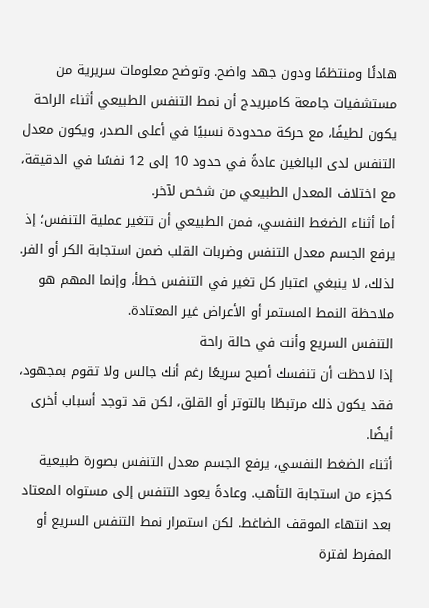هادئًا ومنتظمًا ودون جهد واضح. وتوضح معلومات سريرية من مستشفيات جامعة كامبريدج أن نمط التنفس الطبيعي أثناء الراحة يكون لطيفًا، مع حركة محدودة نسبيًا في أعلى الصدر، ويكون معدل التنفس لدى البالغين عادةً في حدود 10 إلى 12 نفسًا في الدقيقة، مع اختلاف المعدل الطبيعي من شخص لآخر.
أما أثناء الضغط النفسي، فمن الطبيعي أن تتغير عملية التنفس؛ إذ يرفع الجسم معدل التنفس وضربات القلب ضمن استجابة الكر أو الفر.
لذلك، لا ينبغي اعتبار كل تغير في التنفس خطأ، وإنما المهم هو ملاحظة النمط المستمر أو الأعراض غير المعتادة.
التنفس السريع وأنت في حالة راحة
إذا لاحظت أن تنفسك أصبح سريعًا رغم أنك جالس ولا تقوم بمجهود، فقد يكون ذلك مرتبطًا بالتوتر أو القلق، لكن قد توجد أسباب أخرى أيضًا.
أثناء الضغط النفسي، يرفع الجسم معدل التنفس بصورة طبيعية كجزء من استجابة التأهب. وعادةً يعود التنفس إلى مستواه المعتاد بعد انتهاء الموقف الضاغط. لكن استمرار نمط التنفس السريع أو المفرط لفترة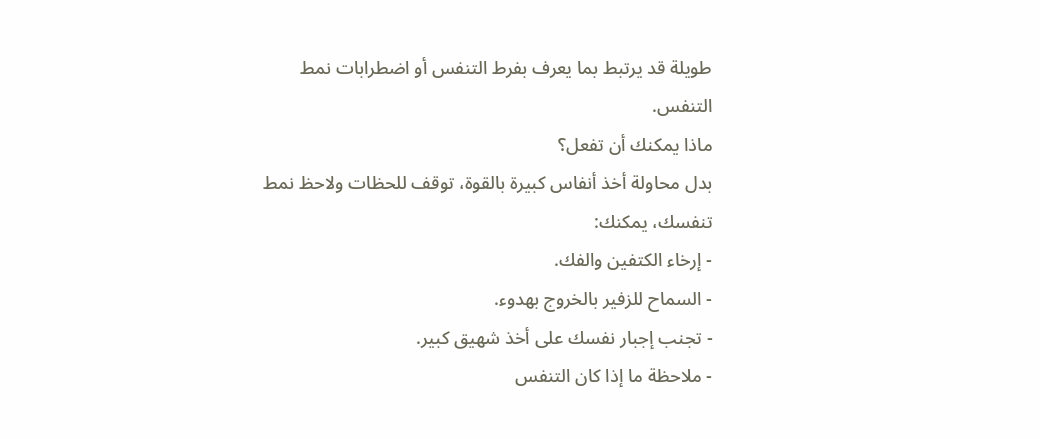طويلة قد يرتبط بما يعرف بفرط التنفس أو اضطرابات نمط التنفس.
ماذا يمكنك أن تفعل؟
بدل محاولة أخذ أنفاس كبيرة بالقوة، توقف للحظات ولاحظ نمط تنفسك، يمكنك:
- إرخاء الكتفين والفك.
- السماح للزفير بالخروج بهدوء.
- تجنب إجبار نفسك على أخذ شهيق كبير.
- ملاحظة ما إذا كان التنفس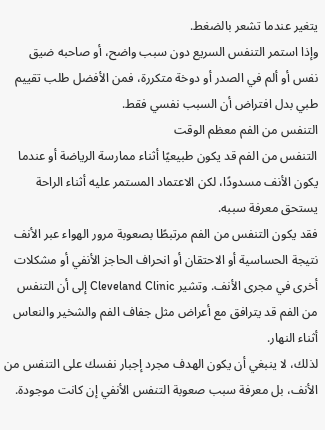يتغير عندما تشعر بالضغط.
وإذا استمر التنفس السريع دون سبب واضح، أو صاحبه ضيق نفس أو ألم في الصدر أو دوخة متكررة، فمن الأفضل طلب تقييم طبي بدل افتراض أن السبب نفسي فقط.
التنفس من الفم معظم الوقت
التنفس من الفم قد يكون طبيعيًا أثناء ممارسة الرياضة أو عندما يكون الأنف مسدودًا، لكن الاعتماد المستمر عليه أثناء الراحة يستحق معرفة سببه.
فقد يكون التنفس من الفم مرتبطًا بصعوبة مرور الهواء عبر الأنف نتيجة الحساسية أو الاحتقان أو انحراف الحاجز الأنفي أو مشكلات أخرى في مجرى الأنف. وتشير Cleveland Clinic إلى أن التنفس من الفم قد يترافق مع أعراض مثل جفاف الفم والشخير والنعاس أثناء النهار.
لذلك، لا ينبغي أن يكون الهدف مجرد إجبار نفسك على التنفس من الأنف، بل معرفة سبب صعوبة التنفس الأنفي إن كانت موجودة.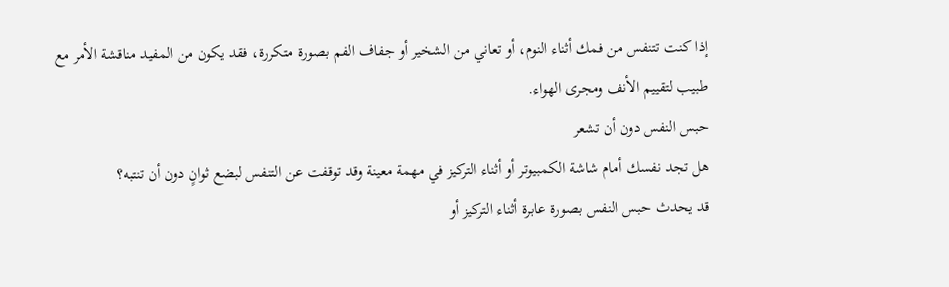إذا كنت تتنفس من فمك أثناء النوم، أو تعاني من الشخير أو جفاف الفم بصورة متكررة، فقد يكون من المفيد مناقشة الأمر مع طبيب لتقييم الأنف ومجرى الهواء.
حبس النفس دون أن تشعر
هل تجد نفسك أمام شاشة الكمبيوتر أو أثناء التركيز في مهمة معينة وقد توقفت عن التنفس لبضع ثوانٍ دون أن تنتبه؟
قد يحدث حبس النفس بصورة عابرة أثناء التركيز أو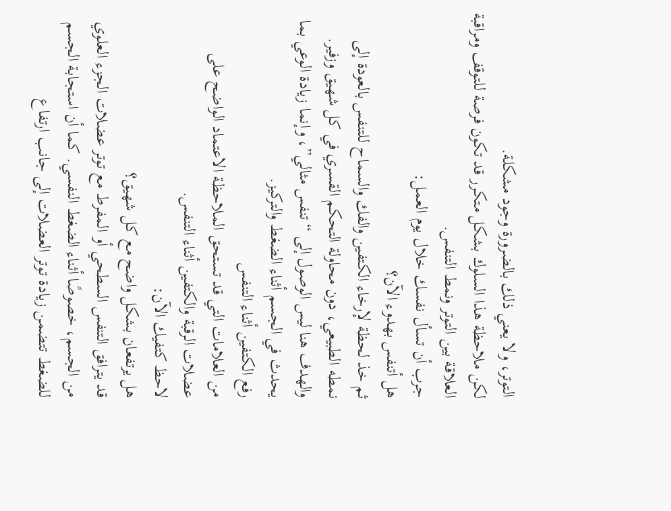التوتر، ولا يعني ذلك بالضرورة وجود مشكلة.
لكن ملاحظة هذا السلوك بشكل متكرر قد تكون فرصة للتوقف ومراقبة العلاقة بين التوتر ونمط التنفس.
جرب أن تسأل نفسك خلال يوم العمل:
هل أتنفس بهدوء الآن؟
ثم خذ لحظة لإرخاء الكتفين والفك والسماح للتنفس بالعودة إلى نمطه الطبيعي، دون محاولة التحكم القسري في كل شهيق وزفير.
والهدف هنا ليس الوصول إلى “تنفس مثالي”، وإنما زيادة الوعي بما يحدث في الجسم أثناء الضغط والتركيز.
رفع الكتفين أثناء التنفس
من العلامات التي قد تستحق الملاحظة الاعتماد الواضح على عضلات الرقبة والكتفين أثناء التنفس.
لاحظ كتفيك الآن:
هل يرتفعان بشكل واضح مع كل شهيق؟
قد يترافق التنفس السطحي أو المفرط مع توتر عضلات الجزء العلوي من الجسم، خصوصًا أثناء الضغط النفسي. كما أن استجابة الجسم للضغط تتضمن زيادة توتر العضلات إلى جانب ارتفاع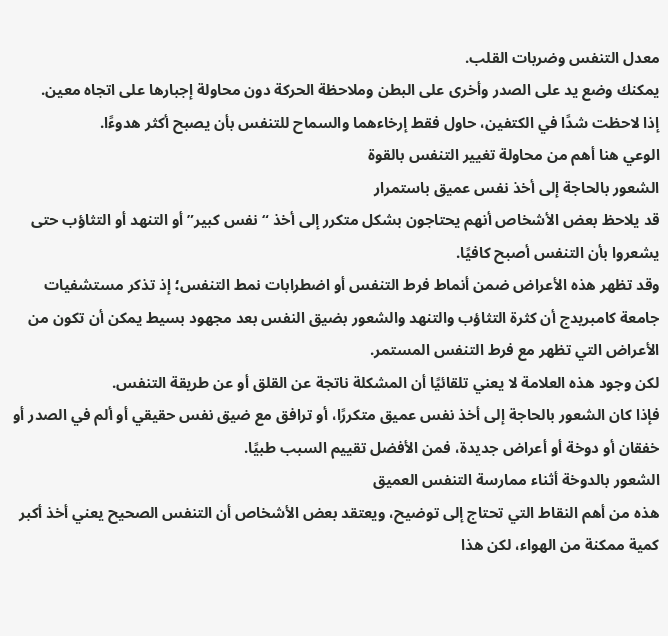معدل التنفس وضربات القلب.
يمكنك وضع يد على الصدر وأخرى على البطن وملاحظة الحركة دون محاولة إجبارها على اتجاه معين.
إذا لاحظت شدًا في الكتفين، حاول فقط إرخاءهما والسماح للتنفس بأن يصبح أكثر هدوءًا.
الوعي هنا أهم من محاولة تغيير التنفس بالقوة
الشعور بالحاجة إلى أخذ نفس عميق باستمرار
قد يلاحظ بعض الأشخاص أنهم يحتاجون بشكل متكرر إلى أخذ “نفس كبير” أو التنهد أو التثاؤب حتى يشعروا بأن التنفس أصبح كافيًا.
وقد تظهر هذه الأعراض ضمن أنماط فرط التنفس أو اضطرابات نمط التنفس؛ إذ تذكر مستشفيات جامعة كامبريدج أن كثرة التثاؤب والتنهد والشعور بضيق النفس بعد مجهود بسيط يمكن أن تكون من الأعراض التي تظهر مع فرط التنفس المستمر.
لكن وجود هذه العلامة لا يعني تلقائيًا أن المشكلة ناتجة عن القلق أو عن طريقة التنفس.
فإذا كان الشعور بالحاجة إلى أخذ نفس عميق متكررًا، أو ترافق مع ضيق نفس حقيقي أو ألم في الصدر أو خفقان أو دوخة أو أعراض جديدة، فمن الأفضل تقييم السبب طبيًا.
الشعور بالدوخة أثناء ممارسة التنفس العميق
هذه من أهم النقاط التي تحتاج إلى توضيح، ويعتقد بعض الأشخاص أن التنفس الصحيح يعني أخذ أكبر كمية ممكنة من الهواء، لكن هذا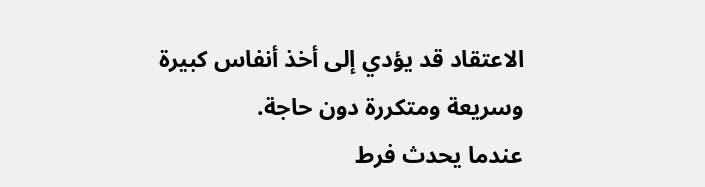الاعتقاد قد يؤدي إلى أخذ أنفاس كبيرة وسريعة ومتكررة دون حاجة.
عندما يحدث فرط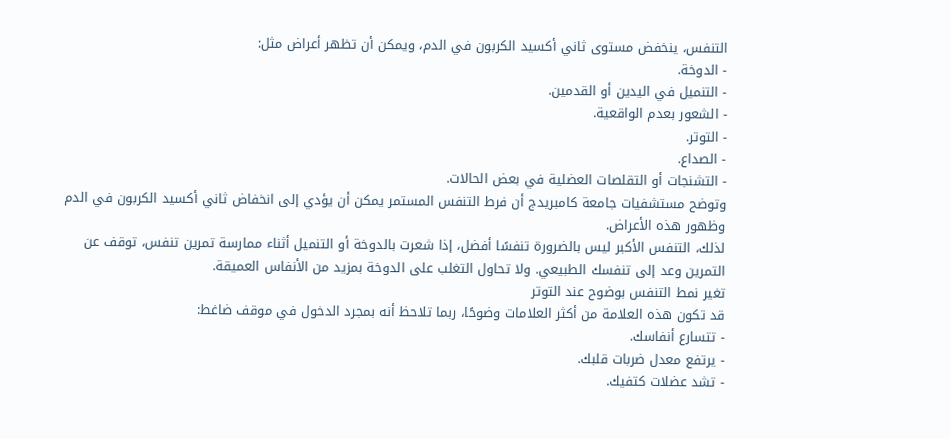التنفس، ينخفض مستوى ثاني أكسيد الكربون في الدم، ويمكن أن تظهر أعراض مثل:
- الدوخة.
- التنميل في اليدين أو القدمين.
- الشعور بعدم الواقعية.
- التوتر.
- الصداع.
- التشنجات أو التقلصات العضلية في بعض الحالات.
وتوضح مستشفيات جامعة كامبريدج أن فرط التنفس المستمر يمكن أن يؤدي إلى انخفاض ثاني أكسيد الكربون في الدم وظهور هذه الأعراض.
لذلك، التنفس الأكبر ليس بالضرورة تنفسًا أفضل، إذا شعرت بالدوخة أو التنميل أثناء ممارسة تمرين تنفس، توقف عن التمرين وعد إلى تنفسك الطبيعي. ولا تحاول التغلب على الدوخة بمزيد من الأنفاس العميقة.
تغير نمط التنفس بوضوح عند التوتر
قد تكون هذه العلامة من أكثر العلامات وضوحًا، ربما تلاحظ أنه بمجرد الدخول في موقف ضاغط:
- تتسارع أنفاسك.
- يرتفع معدل ضربات قلبك.
- تشد عضلات كتفيك.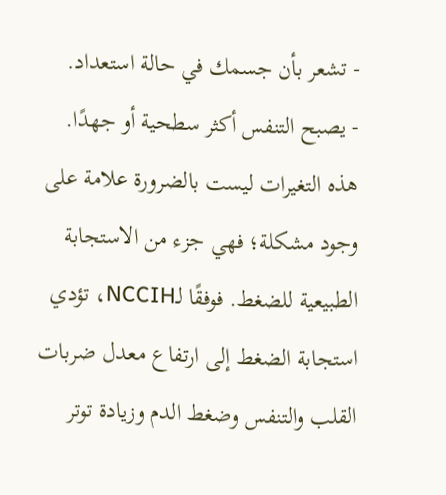- تشعر بأن جسمك في حالة استعداد.
- يصبح التنفس أكثر سطحية أو جهدًا.
هذه التغيرات ليست بالضرورة علامة على وجود مشكلة؛ فهي جزء من الاستجابة الطبيعية للضغط. فوفقًا لـNCCIH، تؤدي استجابة الضغط إلى ارتفاع معدل ضربات القلب والتنفس وضغط الدم وزيادة توتر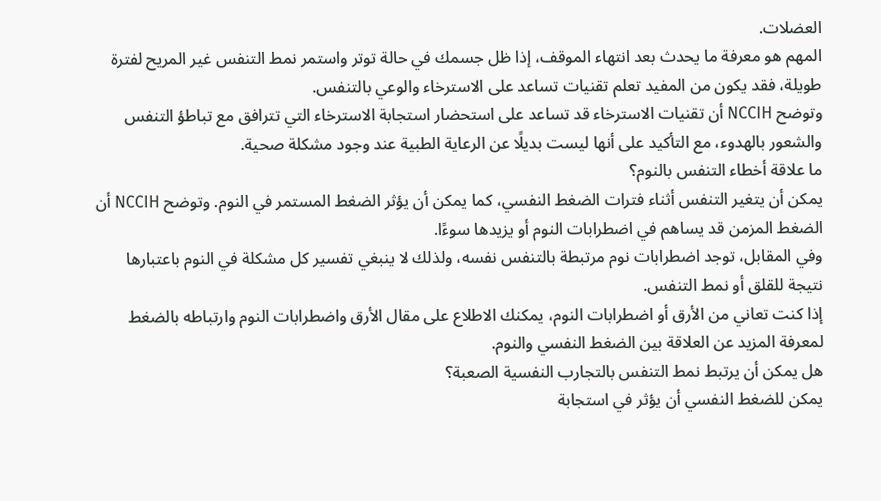العضلات.
المهم هو معرفة ما يحدث بعد انتهاء الموقف، إذا ظل جسمك في حالة توتر واستمر نمط التنفس غير المريح لفترة طويلة، فقد يكون من المفيد تعلم تقنيات تساعد على الاسترخاء والوعي بالتنفس.
وتوضح NCCIH أن تقنيات الاسترخاء قد تساعد على استحضار استجابة الاسترخاء التي تترافق مع تباطؤ التنفس والشعور بالهدوء، مع التأكيد على أنها ليست بديلًا عن الرعاية الطبية عند وجود مشكلة صحية.
ما علاقة أخطاء التنفس بالنوم؟
يمكن أن يتغير التنفس أثناء فترات الضغط النفسي، كما يمكن أن يؤثر الضغط المستمر في النوم. وتوضح NCCIH أن الضغط المزمن قد يساهم في اضطرابات النوم أو يزيدها سوءًا.
وفي المقابل، توجد اضطرابات نوم مرتبطة بالتنفس نفسه، ولذلك لا ينبغي تفسير كل مشكلة في النوم باعتبارها نتيجة للقلق أو نمط التنفس.
إذا كنت تعاني من الأرق أو اضطرابات النوم، يمكنك الاطلاع على مقال الأرق واضطرابات النوم وارتباطه بالضغط لمعرفة المزيد عن العلاقة بين الضغط النفسي والنوم.
هل يمكن أن يرتبط نمط التنفس بالتجارب النفسية الصعبة؟
يمكن للضغط النفسي أن يؤثر في استجابة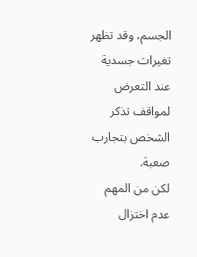الجسم، وقد تظهر تغيرات جسدية عند التعرض لمواقف تذكر الشخص بتجارب صعبة.
لكن من المهم عدم اختزال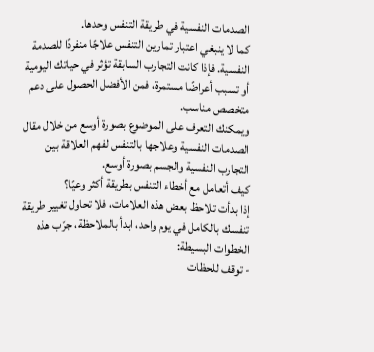الصدمات النفسية في طريقة التنفس وحدها.
كما لا ينبغي اعتبار تمارين التنفس علاجًا منفردًا للصدمة النفسية. فإذا كانت التجارب السابقة تؤثر في حياتك اليومية أو تسبب أعراضًا مستمرة، فمن الأفضل الحصول على دعم متخصص مناسب.
ويمكنك التعرف على الموضوع بصورة أوسع من خلال مقال الصدمات النفسية وعلاجها بالتنفس لفهم العلاقة بين التجارب النفسية والجسم بصورة أوسع.
كيف أتعامل مع أخطاء التنفس بطريقة أكثر وعيًا؟
إذا بدأت تلاحظ بعض هذه العلامات، فلا تحاول تغيير طريقة تنفسك بالكامل في يوم واحد، ابدأ بالملاحظة، جرّب هذه الخطوات البسيطة:
- توقف للحظات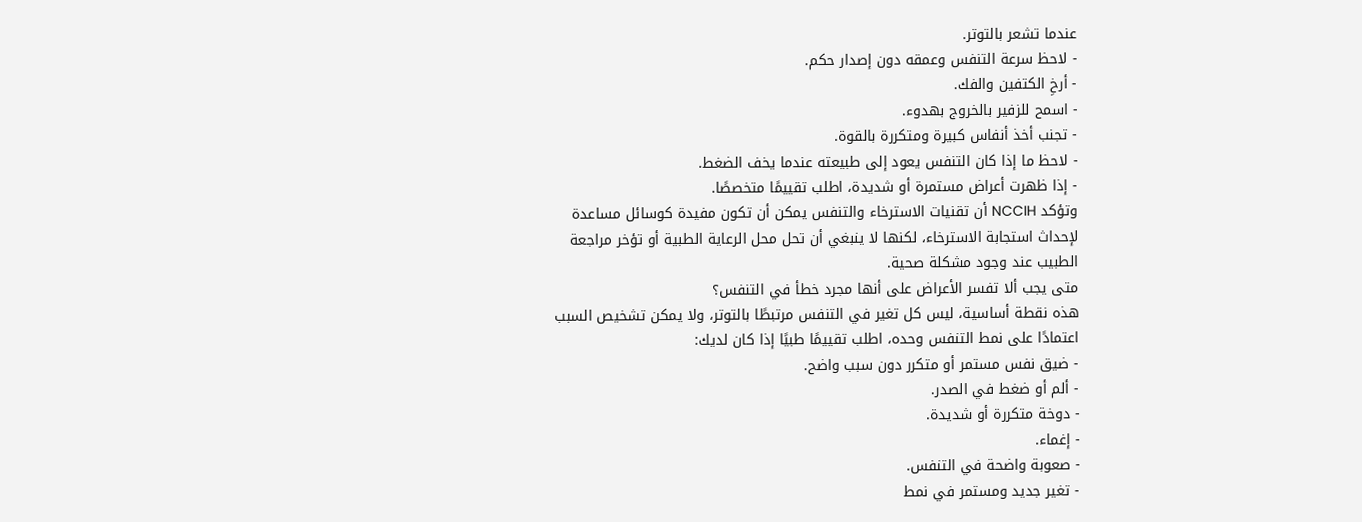عندما تشعر بالتوتر.
- لاحظ سرعة التنفس وعمقه دون إصدار حكم.
- أرخِ الكتفين والفك.
- اسمح للزفير بالخروج بهدوء.
- تجنب أخذ أنفاس كبيرة ومتكررة بالقوة.
- لاحظ ما إذا كان التنفس يعود إلى طبيعته عندما يخف الضغط.
- إذا ظهرت أعراض مستمرة أو شديدة، اطلب تقييمًا متخصصًا.
وتؤكد NCCIH أن تقنيات الاسترخاء والتنفس يمكن أن تكون مفيدة كوسائل مساعدة لإحداث استجابة الاسترخاء، لكنها لا ينبغي أن تحل محل الرعاية الطبية أو تؤخر مراجعة الطبيب عند وجود مشكلة صحية.
متى يجب ألا تفسر الأعراض على أنها مجرد خطأ في التنفس؟
هذه نقطة أساسية، ليس كل تغير في التنفس مرتبطًا بالتوتر، ولا يمكن تشخيص السبب اعتمادًا على نمط التنفس وحده، اطلب تقييمًا طبيًا إذا كان لديك:
- ضيق نفس مستمر أو متكرر دون سبب واضح.
- ألم أو ضغط في الصدر.
- دوخة متكررة أو شديدة.
- إغماء.
- صعوبة واضحة في التنفس.
- تغير جديد ومستمر في نمط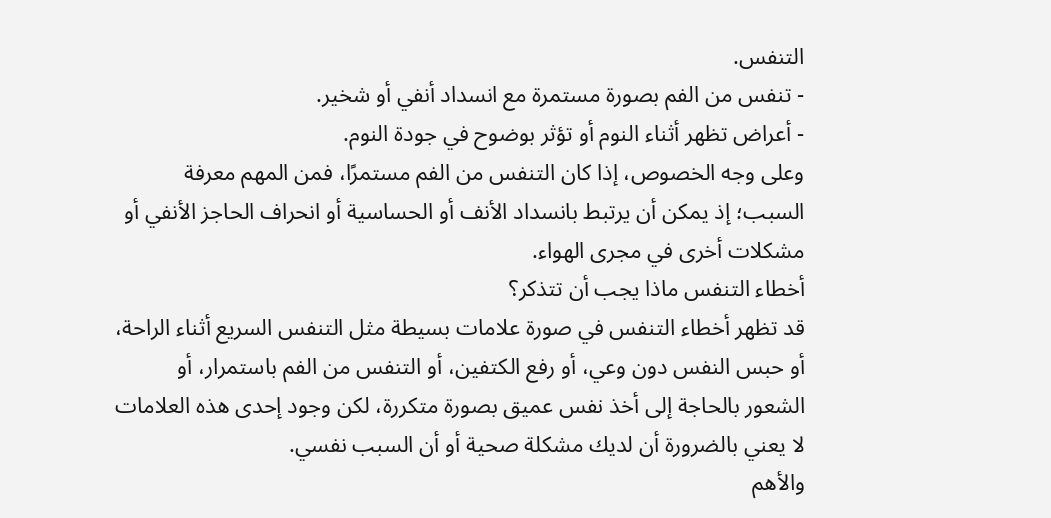التنفس.
- تنفس من الفم بصورة مستمرة مع انسداد أنفي أو شخير.
- أعراض تظهر أثناء النوم أو تؤثر بوضوح في جودة النوم.
وعلى وجه الخصوص، إذا كان التنفس من الفم مستمرًا، فمن المهم معرفة السبب؛ إذ يمكن أن يرتبط بانسداد الأنف أو الحساسية أو انحراف الحاجز الأنفي أو مشكلات أخرى في مجرى الهواء.
أخطاء التنفس ماذا يجب أن تتذكر؟
قد تظهر أخطاء التنفس في صورة علامات بسيطة مثل التنفس السريع أثناء الراحة، أو حبس النفس دون وعي، أو رفع الكتفين، أو التنفس من الفم باستمرار، أو الشعور بالحاجة إلى أخذ نفس عميق بصورة متكررة، لكن وجود إحدى هذه العلامات لا يعني بالضرورة أن لديك مشكلة صحية أو أن السبب نفسي.
والأهم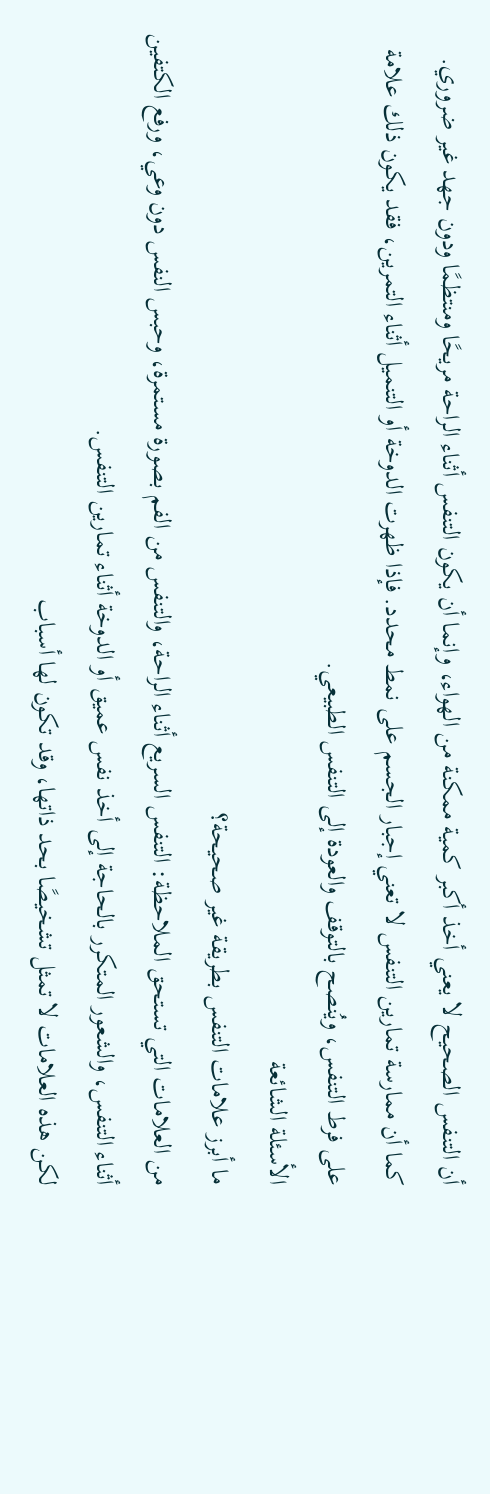أن التنفس الصحيح لا يعني أخذ أكبر كمية ممكنة من الهواء، وإنما أن يكون التنفس أثناء الراحة مريحًا ومنتظمًا ودون جهد غير ضروري.
كما أن ممارسة تمارين التنفس لا تعني إجبار الجسم على نمط محدد. فإذا ظهرت الدوخة أو التنميل أثناء التمرين، فقد يكون ذلك علامة على فرط التنفس، ويُنصح بالتوقف والعودة إلى التنفس الطبيعي.
الأسئلة الشائعة
ما أبرز علامات التنفس بطريقة غير صحيحة؟
من العلامات التي تستحق الملاحظة: التنفس السريع أثناء الراحة، والتنفس من الفم بصورة مستمرة، وحبس النفس دون وعي، ورفع الكتفين أثناء التنفس، والشعور المتكرر بالحاجة إلى أخذ نفس عميق أو الدوخة أثناء تمارين التنفس.
لكن هذه العلامات لا تمثل تشخيصًا بحد ذاتها، وقد تكون لها أسباب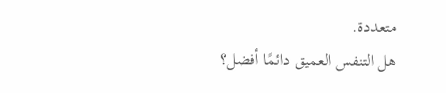متعددة.
هل التنفس العميق دائمًا أفضل؟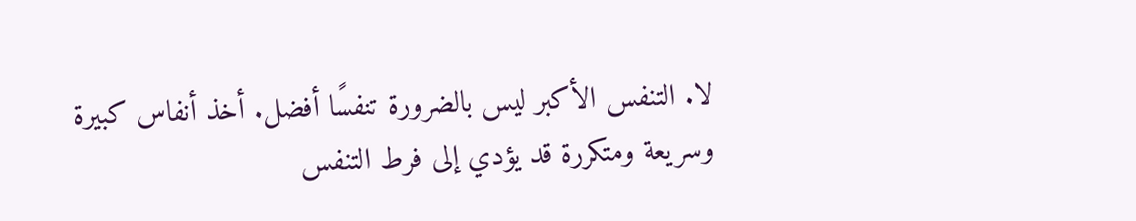لا. التنفس الأكبر ليس بالضرورة تنفسًا أفضل. أخذ أنفاس كبيرة وسريعة ومتكررة قد يؤدي إلى فرط التنفس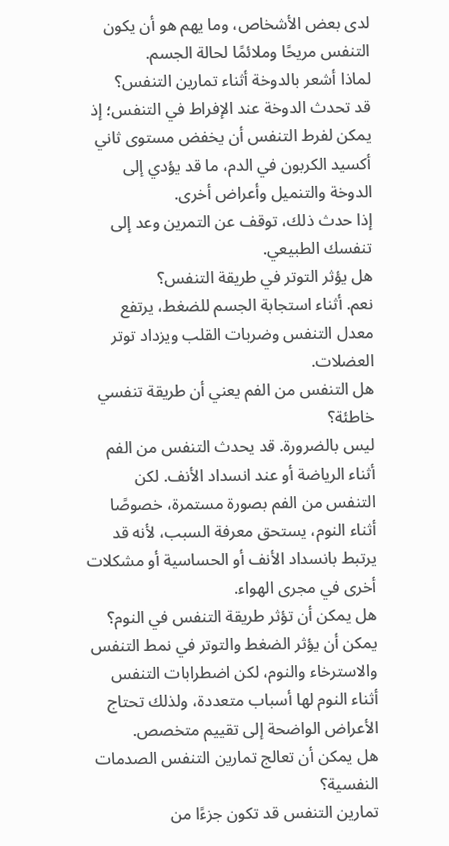لدى بعض الأشخاص، وما يهم هو أن يكون التنفس مريحًا وملائمًا لحالة الجسم.
لماذا أشعر بالدوخة أثناء تمارين التنفس؟
قد تحدث الدوخة عند الإفراط في التنفس؛ إذ يمكن لفرط التنفس أن يخفض مستوى ثاني أكسيد الكربون في الدم، ما قد يؤدي إلى الدوخة والتنميل وأعراض أخرى.
إذا حدث ذلك، توقف عن التمرين وعد إلى تنفسك الطبيعي.
هل يؤثر التوتر في طريقة التنفس؟
نعم. أثناء استجابة الجسم للضغط، يرتفع معدل التنفس وضربات القلب ويزداد توتر العضلات.
هل التنفس من الفم يعني أن طريقة تنفسي خاطئة؟
ليس بالضرورة. قد يحدث التنفس من الفم أثناء الرياضة أو عند انسداد الأنف. لكن التنفس من الفم بصورة مستمرة، خصوصًا أثناء النوم، يستحق معرفة السبب، لأنه قد يرتبط بانسداد الأنف أو الحساسية أو مشكلات أخرى في مجرى الهواء.
هل يمكن أن تؤثر طريقة التنفس في النوم؟
يمكن أن يؤثر الضغط والتوتر في نمط التنفس والاسترخاء والنوم، لكن اضطرابات التنفس أثناء النوم لها أسباب متعددة، ولذلك تحتاج الأعراض الواضحة إلى تقييم متخصص.
هل يمكن أن تعالج تمارين التنفس الصدمات النفسية؟
تمارين التنفس قد تكون جزءًا من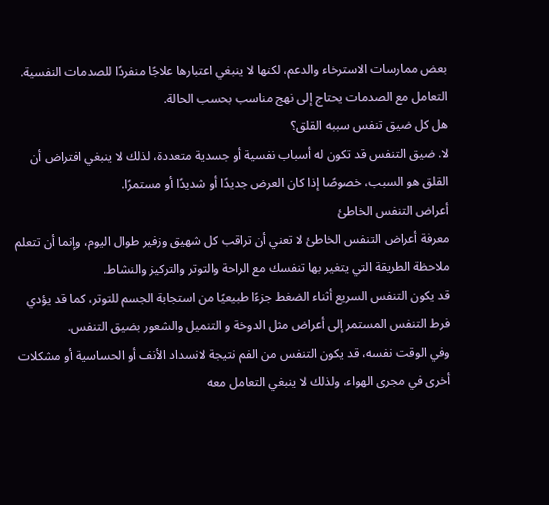بعض ممارسات الاسترخاء والدعم، لكنها لا ينبغي اعتبارها علاجًا منفردًا للصدمات النفسية. التعامل مع الصدمات يحتاج إلى نهج مناسب بحسب الحالة.
هل كل ضيق تنفس سببه القلق؟
لا. ضيق التنفس قد تكون له أسباب نفسية أو جسدية متعددة، لذلك لا ينبغي افتراض أن القلق هو السبب، خصوصًا إذا كان العرض جديدًا أو شديدًا أو مستمرًا.
أعراض التنفس الخاطئ
معرفة أعراض التنفس الخاطئ لا تعني أن تراقب كل شهيق وزفير طوال اليوم، وإنما أن تتعلم ملاحظة الطريقة التي يتغير بها تنفسك مع الراحة والتوتر والتركيز والنشاط.
قد يكون التنفس السريع أثناء الضغط جزءًا طبيعيًا من استجابة الجسم للتوتر، كما قد يؤدي فرط التنفس المستمر إلى أعراض مثل الدوخة و التنميل والشعور بضيق التنفس.
وفي الوقت نفسه، قد يكون التنفس من الفم نتيجة لانسداد الأنف أو الحساسية أو مشكلات أخرى في مجرى الهواء، ولذلك لا ينبغي التعامل معه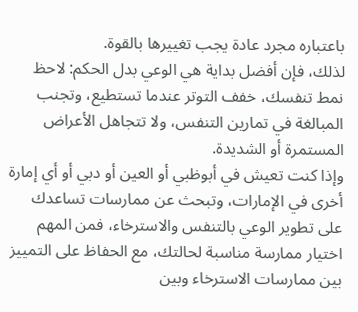باعتباره مجرد عادة يجب تغييرها بالقوة.
لذلك، فإن أفضل بداية هي الوعي بدل الحكم: لاحظ نمط تنفسك، خفف التوتر عندما تستطيع، وتجنب المبالغة في تمارين التنفس، ولا تتجاهل الأعراض المستمرة أو الشديدة.
وإذا كنت تعيش في أبوظبي أو العين أو دبي أو أي إمارة أخرى في الإمارات، وتبحث عن ممارسات تساعدك على تطوير الوعي بالتنفس والاسترخاء، فمن المهم اختيار ممارسة مناسبة لحالتك، مع الحفاظ على التمييز بين ممارسات الاسترخاء وبين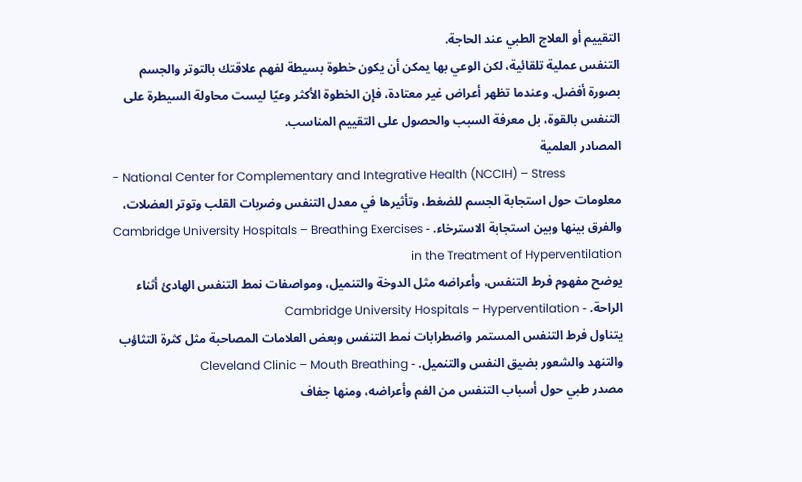التقييم أو العلاج الطبي عند الحاجة.
التنفس عملية تلقائية، لكن الوعي بها يمكن أن يكون خطوة بسيطة لفهم علاقتك بالتوتر والجسم بصورة أفضل. وعندما تظهر أعراض غير معتادة، فإن الخطوة الأكثر وعيًا ليست محاولة السيطرة على التنفس بالقوة، بل معرفة السبب والحصول على التقييم المناسب.
المصادر العلمية
- National Center for Complementary and Integrative Health (NCCIH) – Stress
معلومات حول استجابة الجسم للضغط، وتأثيرها في معدل التنفس وضربات القلب وتوتر العضلات، والفرق بينها وبين استجابة الاسترخاء. - Cambridge University Hospitals – Breathing Exercises in the Treatment of Hyperventilation
يوضح مفهوم فرط التنفس، وأعراضه مثل الدوخة والتنميل، ومواصفات نمط التنفس الهادئ أثناء الراحة. - Cambridge University Hospitals – Hyperventilation
يتناول فرط التنفس المستمر واضطرابات نمط التنفس وبعض العلامات المصاحبة مثل كثرة التثاؤب والتنهد والشعور بضيق النفس والتنميل. - Cleveland Clinic – Mouth Breathing
مصدر طبي حول أسباب التنفس من الفم وأعراضه، ومنها جفاف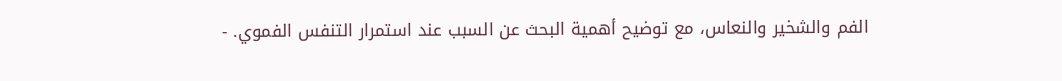الفم والشخير والنعاس، مع توضيح أهمية البحث عن السبب عند استمرار التنفس الفموي. -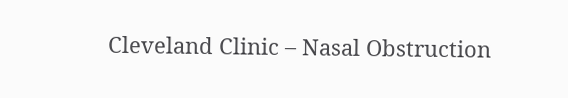Cleveland Clinic – Nasal Obstruction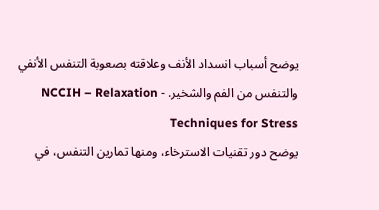يوضح أسباب انسداد الأنف وعلاقته بصعوبة التنفس الأنفي والتنفس من الفم والشخير. - NCCIH – Relaxation Techniques for Stress
يوضح دور تقنيات الاسترخاء، ومنها تمارين التنفس، في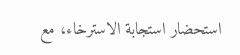استحضار استجابة الاسترخاء، مع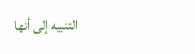التنبيه إلى أنها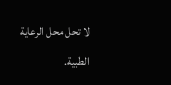لا تحل محل الرعاية الطبية.